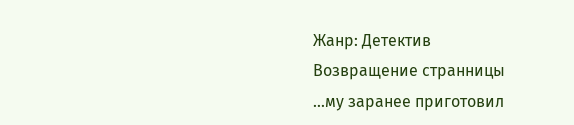Жанр: Детектив
Возвращение странницы
...му заранее приготовил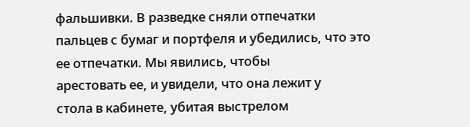фальшивки. В разведке сняли отпечатки
пальцев с бумаг и портфеля и убедились, что это ее отпечатки. Мы явились, чтобы
арестовать ее, и увидели, что она лежит у
стола в кабинете, убитая выстрелом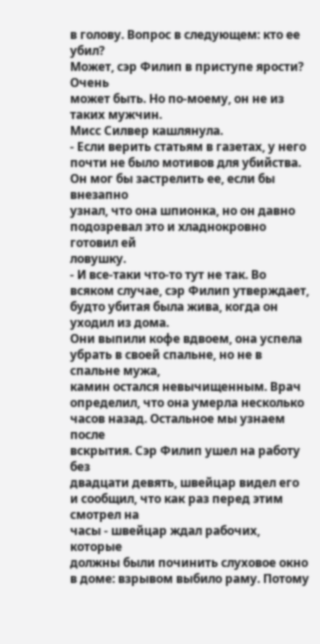в голову. Вопрос в следующем: кто ее убил?
Может, сэр Филип в приступе ярости? Очень
может быть. Но по-моему, он не из таких мужчин.
Мисс Силвер кашлянула.
- Если верить статьям в газетах, у него почти не было мотивов для убийства.
Он мог бы застрелить ее, если бы внезапно
узнал, что она шпионка, но он давно подозревал это и хладнокровно готовил ей
ловушку.
- И все-таки что-то тут не так. Во всяком случае, сэр Филип утверждает,
будто убитая была жива, когда он уходил из дома.
Они выпили кофе вдвоем, она успела убрать в своей спальне, но не в спальне мужа,
камин остался невычищенным. Врач
определил, что она умерла несколько часов назад. Остальное мы узнаем после
вскрытия. Сэр Филип ушел на работу без
двадцати девять, швейцар видел его и сообщил, что как раз перед этим смотрел на
часы - швейцар ждал рабочих, которые
должны были починить слуховое окно в доме: взрывом выбило раму. Потому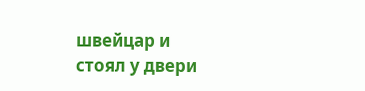швейцар и
стоял у двери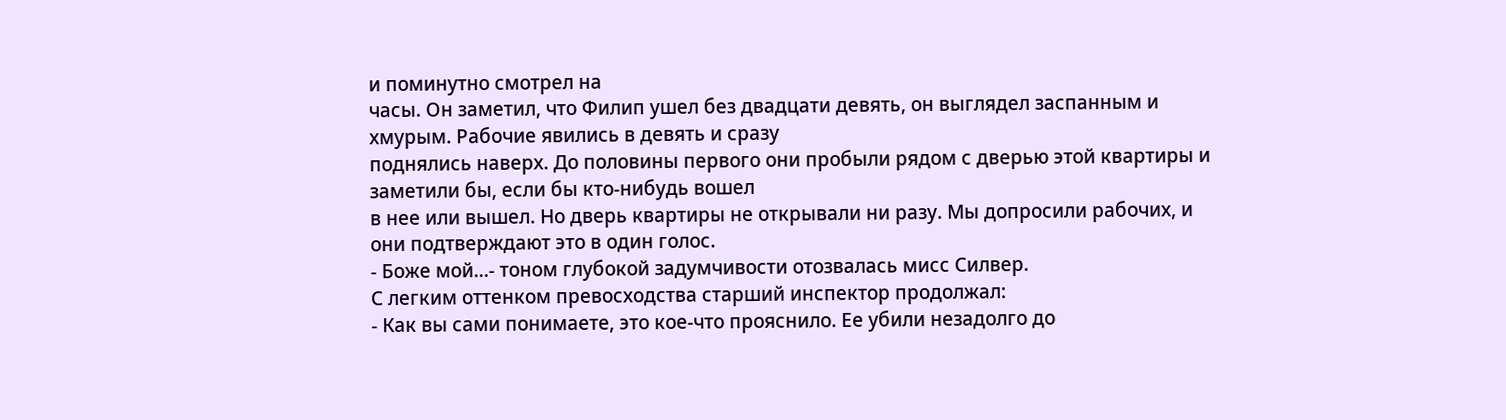и поминутно смотрел на
часы. Он заметил, что Филип ушел без двадцати девять, он выглядел заспанным и
хмурым. Рабочие явились в девять и сразу
поднялись наверх. До половины первого они пробыли рядом с дверью этой квартиры и
заметили бы, если бы кто-нибудь вошел
в нее или вышел. Но дверь квартиры не открывали ни разу. Мы допросили рабочих, и
они подтверждают это в один голос.
- Боже мой...- тоном глубокой задумчивости отозвалась мисс Силвер.
С легким оттенком превосходства старший инспектор продолжал:
- Как вы сами понимаете, это кое-что прояснило. Ее убили незадолго до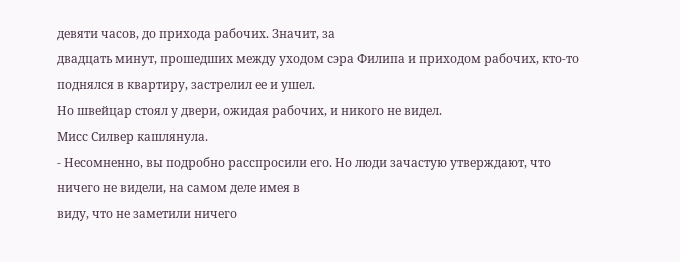девяти часов, до прихода рабочих. Значит, за
двадцать минут, прошедших между уходом сэра Филипа и приходом рабочих, кто-то
поднялся в квартиру, застрелил ее и ушел.
Но швейцар стоял у двери, ожидая рабочих, и никого не видел.
Мисс Силвер кашлянула.
- Несомненно, вы подробно расспросили его. Но люди зачастую утверждают, что
ничего не видели, на самом деле имея в
виду, что не заметили ничего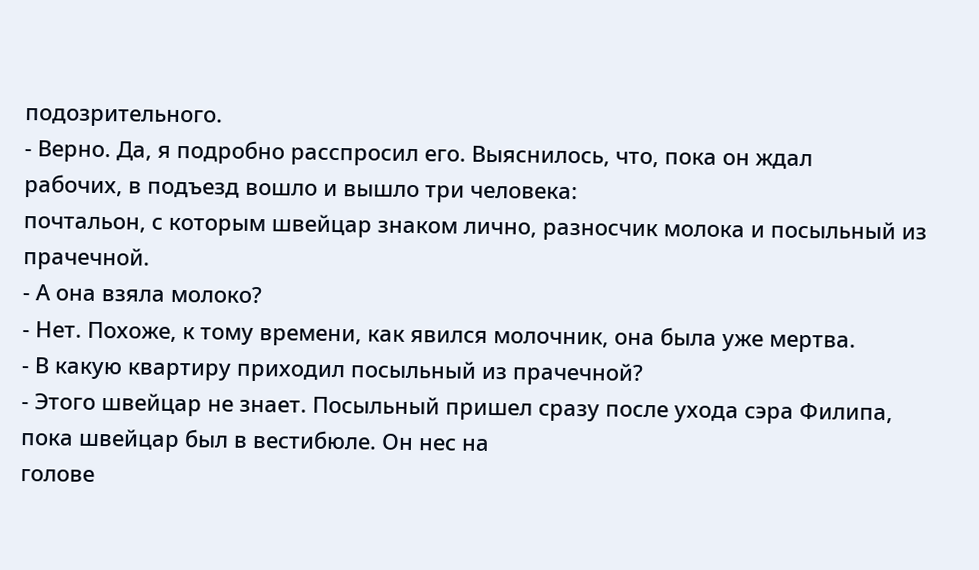подозрительного.
- Верно. Да, я подробно расспросил его. Выяснилось, что, пока он ждал
рабочих, в подъезд вошло и вышло три человека:
почтальон, с которым швейцар знаком лично, разносчик молока и посыльный из
прачечной.
- А она взяла молоко?
- Нет. Похоже, к тому времени, как явился молочник, она была уже мертва.
- В какую квартиру приходил посыльный из прачечной?
- Этого швейцар не знает. Посыльный пришел сразу после ухода сэра Филипа,
пока швейцар был в вестибюле. Он нес на
голове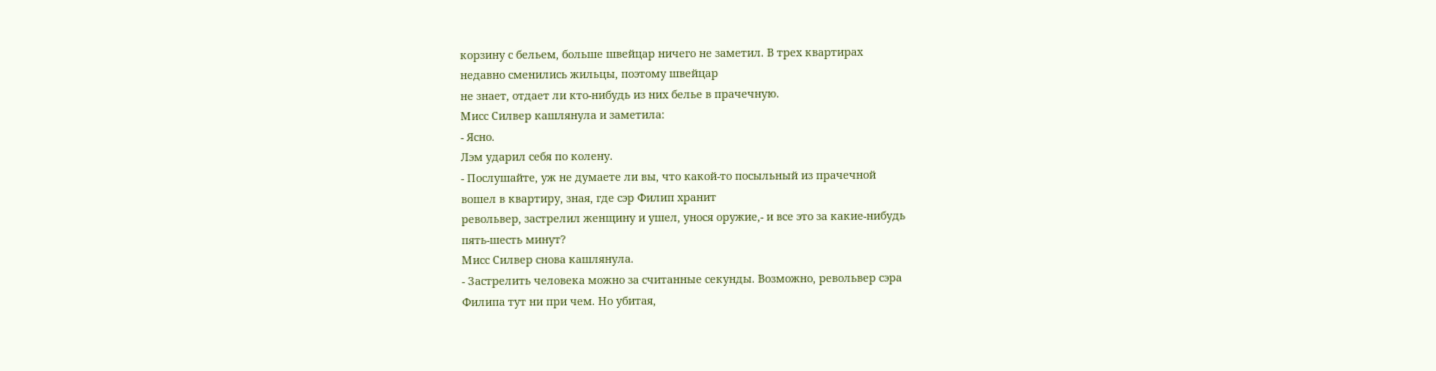корзину с бельем, больше швейцар ничего не заметил. В трех квартирах
недавно сменились жильцы, поэтому швейцар
не знает, отдает ли кто-нибудь из них белье в прачечную.
Мисс Силвер кашлянула и заметила:
- Ясно.
Лэм ударил себя по колену.
- Послушайте, уж не думаете ли вы, что какой-то посыльный из прачечной
вошел в квартиру, зная, где сэр Филип хранит
револьвер, застрелил женщину и ушел, унося оружие,- и все это за какие-нибудь
пять-шесть минут?
Мисс Силвер снова кашлянула.
- Застрелить человека можно за считанные секунды. Возможно, револьвер сэра
Филипа тут ни при чем. Но убитая,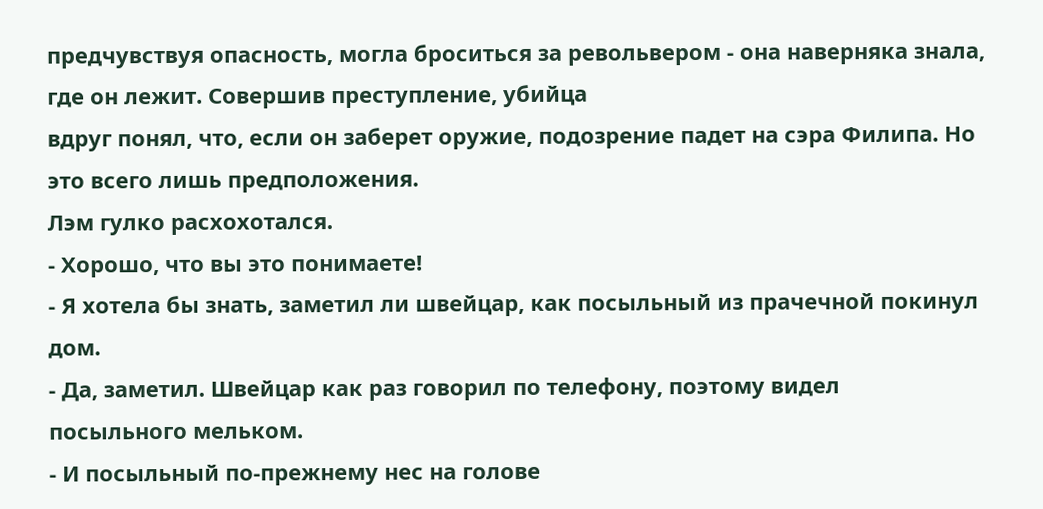предчувствуя опасность, могла броситься за револьвером - она наверняка знала,
где он лежит. Совершив преступление, убийца
вдруг понял, что, если он заберет оружие, подозрение падет на сэра Филипа. Но
это всего лишь предположения.
Лэм гулко расхохотался.
- Хорошо, что вы это понимаете!
- Я хотела бы знать, заметил ли швейцар, как посыльный из прачечной покинул
дом.
- Да, заметил. Швейцар как раз говорил по телефону, поэтому видел
посыльного мельком.
- И посыльный по-прежнему нес на голове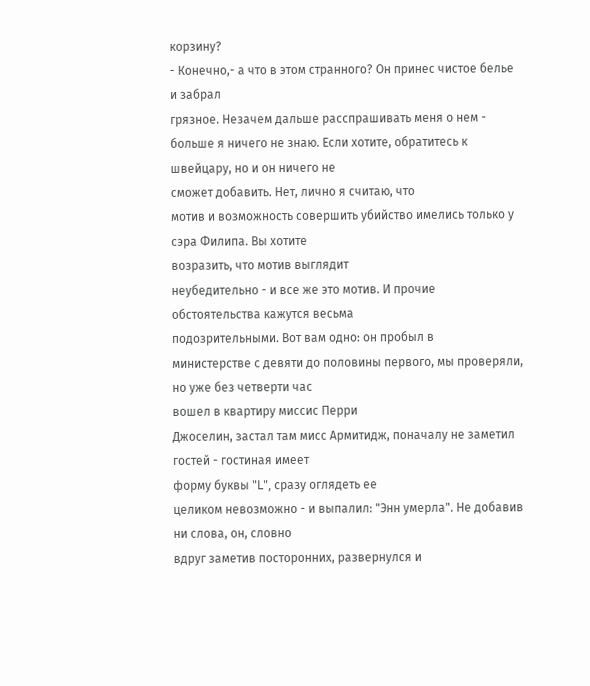корзину?
- Конечно,- а что в этом странного? Он принес чистое белье и забрал
грязное. Незачем дальше расспрашивать меня о нем -
больше я ничего не знаю. Если хотите, обратитесь к швейцару, но и он ничего не
сможет добавить. Нет, лично я считаю, что
мотив и возможность совершить убийство имелись только у сэра Филипа. Вы хотите
возразить, что мотив выглядит
неубедительно - и все же это мотив. И прочие обстоятельства кажутся весьма
подозрительными. Вот вам одно: он пробыл в
министерстве с девяти до половины первого, мы проверяли, но уже без четверти час
вошел в квартиру миссис Перри
Джоселин, застал там мисс Армитидж, поначалу не заметил гостей - гостиная имеет
форму буквы "L", сразу оглядеть ее
целиком невозможно - и выпалил: "Энн умерла". Не добавив ни слова, он, словно
вдруг заметив посторонних, развернулся и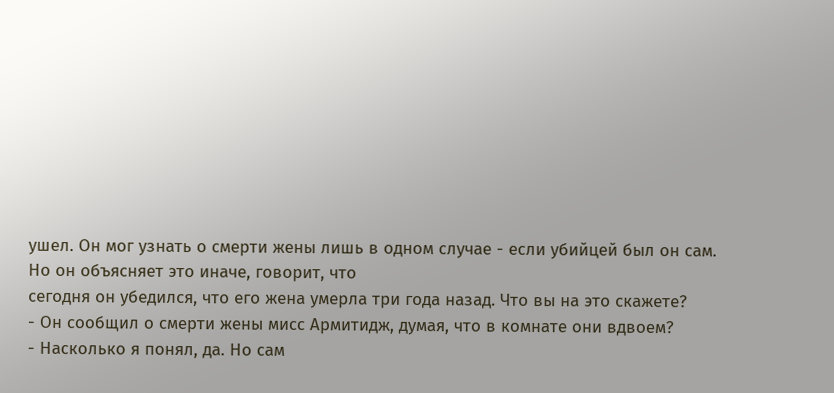ушел. Он мог узнать о смерти жены лишь в одном случае - если убийцей был он сам.
Но он объясняет это иначе, говорит, что
сегодня он убедился, что его жена умерла три года назад. Что вы на это скажете?
- Он сообщил о смерти жены мисс Армитидж, думая, что в комнате они вдвоем?
- Насколько я понял, да. Но сам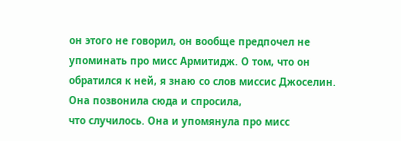он этого не говорил, он вообще предпочел не
упоминать про мисс Армитидж. О том, что он
обратился к ней, я знаю со слов миссис Джоселин. Она позвонила сюда и спросила,
что случилось. Она и упомянула про мисс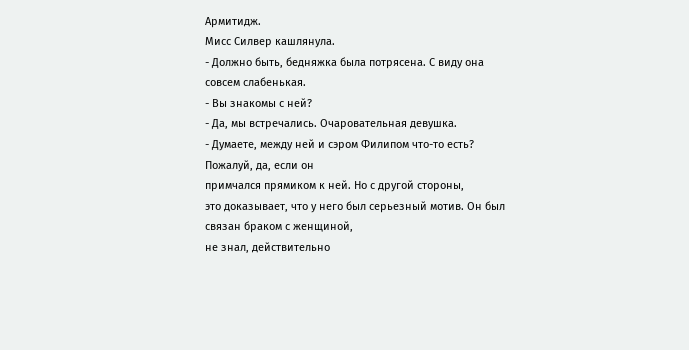Армитидж.
Мисс Силвер кашлянула.
- Должно быть, бедняжка была потрясена. С виду она совсем слабенькая.
- Вы знакомы с ней?
- Да, мы встречались. Очаровательная девушка.
- Думаете, между ней и сэром Филипом что-то есть? Пожалуй, да, если он
примчался прямиком к ней. Но с другой стороны,
это доказывает, что у него был серьезный мотив. Он был связан браком с женщиной,
не знал, действительно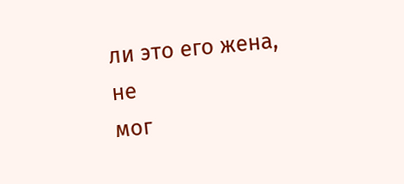ли это его жена, не
мог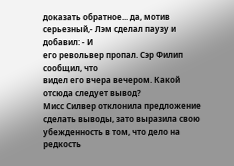доказать обратное... да, мотив серьезный,- Лэм сделал паузу и добавил: - И
его револьвер пропал. Сэр Филип сообщил, что
видел его вчера вечером. Какой отсюда следует вывод?
Мисс Силвер отклонила предложение сделать выводы, зато выразила свою
убежденность в том, что дело на редкость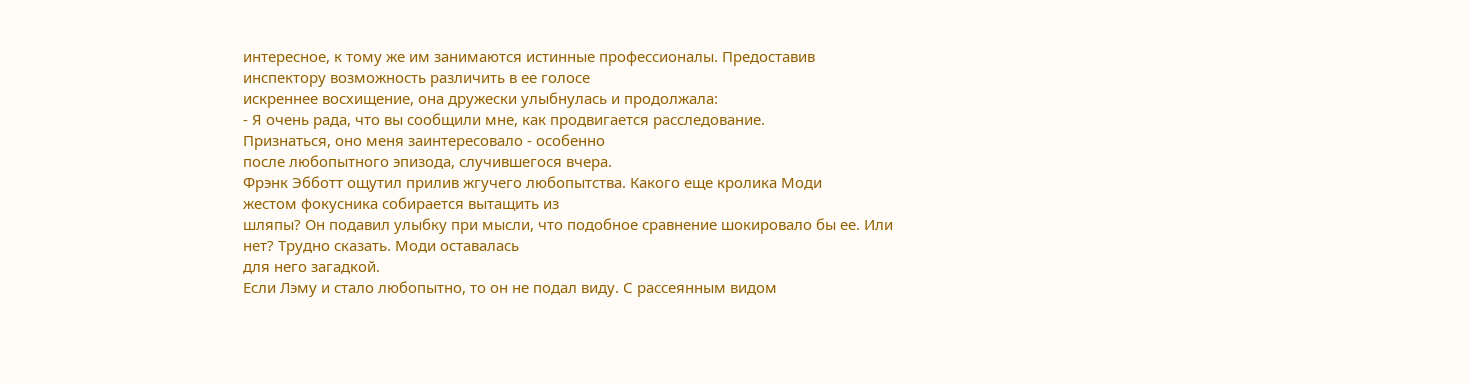интересное, к тому же им занимаются истинные профессионалы. Предоставив
инспектору возможность различить в ее голосе
искреннее восхищение, она дружески улыбнулась и продолжала:
- Я очень рада, что вы сообщили мне, как продвигается расследование.
Признаться, оно меня заинтересовало - особенно
после любопытного эпизода, случившегося вчера.
Фрэнк Эбботт ощутил прилив жгучего любопытства. Какого еще кролика Моди
жестом фокусника собирается вытащить из
шляпы? Он подавил улыбку при мысли, что подобное сравнение шокировало бы ее. Или
нет? Трудно сказать. Моди оставалась
для него загадкой.
Если Лэму и стало любопытно, то он не подал виду. С рассеянным видом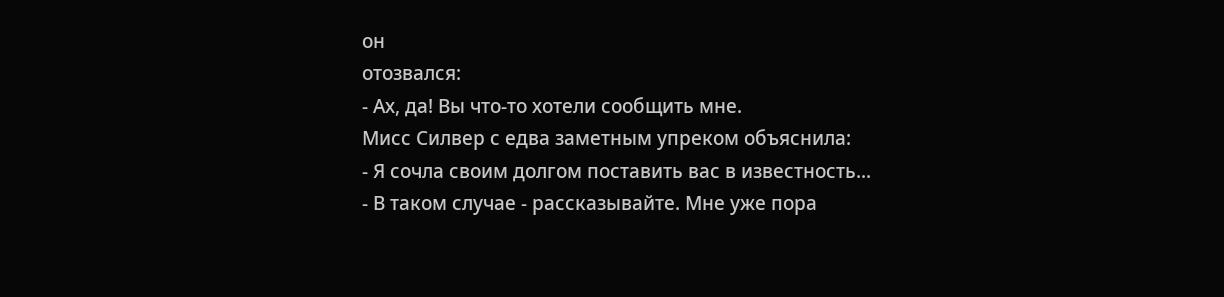он
отозвался:
- Ах, да! Вы что-то хотели сообщить мне.
Мисс Силвер с едва заметным упреком объяснила:
- Я сочла своим долгом поставить вас в известность...
- В таком случае - рассказывайте. Мне уже пора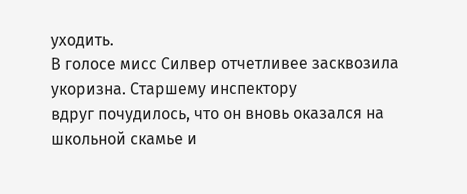уходить.
В голосе мисс Силвер отчетливее засквозила укоризна. Старшему инспектору
вдруг почудилось, что он вновь оказался на
школьной скамье и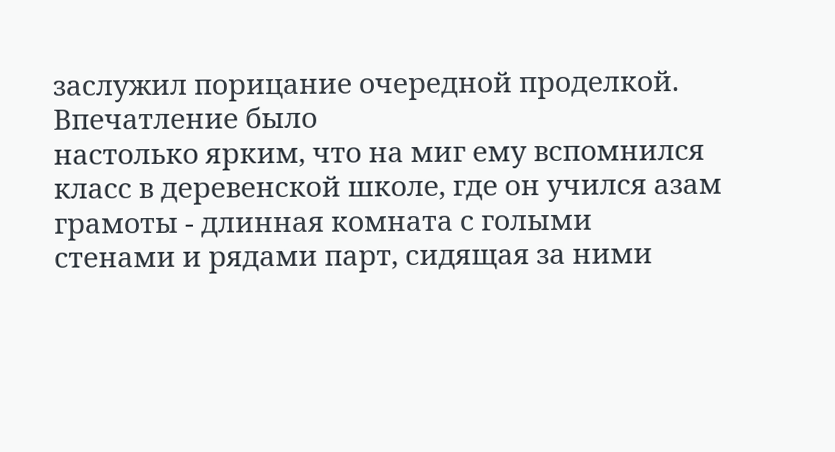заслужил порицание очередной проделкой. Впечатление было
настолько ярким, что на миг ему вспомнился
класс в деревенской школе, где он учился азам грамоты - длинная комната с голыми
стенами и рядами парт, сидящая за ними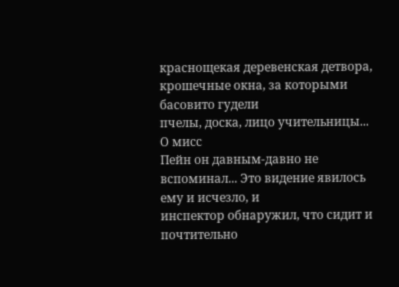краснощекая деревенская детвора, крошечные окна, за которыми басовито гудели
пчелы, доска, лицо учительницы... О мисс
Пейн он давным-давно не вспоминал... Это видение явилось ему и исчезло, и
инспектор обнаружил, что сидит и почтительно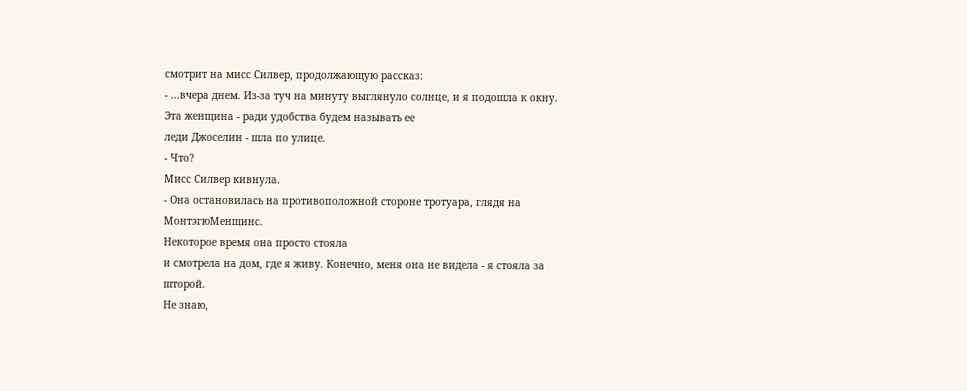смотрит на мисс Силвер, продолжающую рассказ:
- ...вчера днем. Из-за туч на минуту выглянуло солнце, и я подошла к окну.
Эта женщина - ради удобства будем называть ее
леди Джоселин - шла по улице.
- Что?
Мисс Силвер кивнула.
- Она остановилась на противоположной стороне тротуара, глядя на МонтэгюМеншинс.
Некоторое время она просто стояла
и смотрела на дом, где я живу. Конечно, меня она не видела - я стояла за шторой.
Не знаю,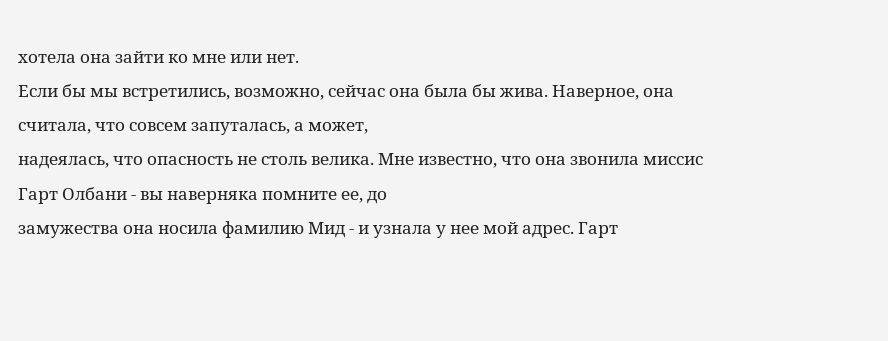хотела она зайти ко мне или нет.
Если бы мы встретились, возможно, сейчас она была бы жива. Наверное, она
считала, что совсем запуталась, а может,
надеялась, что опасность не столь велика. Мне известно, что она звонила миссис
Гарт Олбани - вы наверняка помните ее, до
замужества она носила фамилию Мид - и узнала у нее мой адрес. Гарт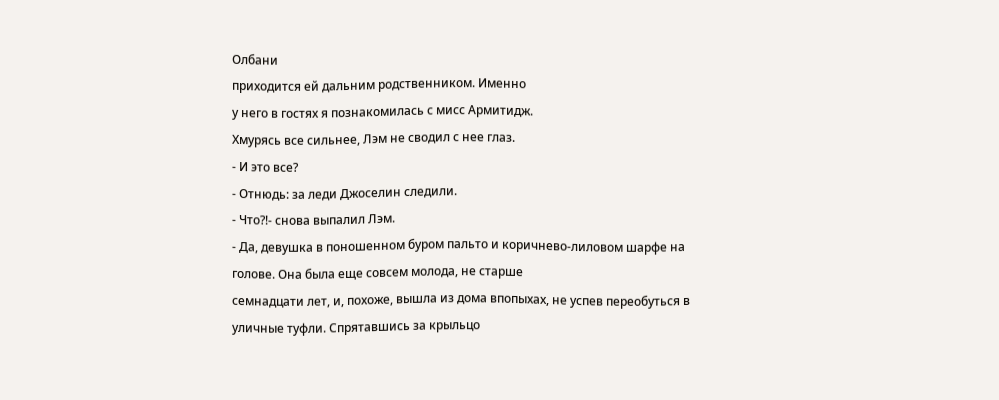Олбани
приходится ей дальним родственником. Именно
у него в гостях я познакомилась с мисс Армитидж.
Хмурясь все сильнее, Лэм не сводил с нее глаз.
- И это все?
- Отнюдь: за леди Джоселин следили.
- Что?!- снова выпалил Лэм.
- Да, девушка в поношенном буром пальто и коричнево-лиловом шарфе на
голове. Она была еще совсем молода, не старше
семнадцати лет, и, похоже, вышла из дома впопыхах, не успев переобуться в
уличные туфли. Спрятавшись за крыльцо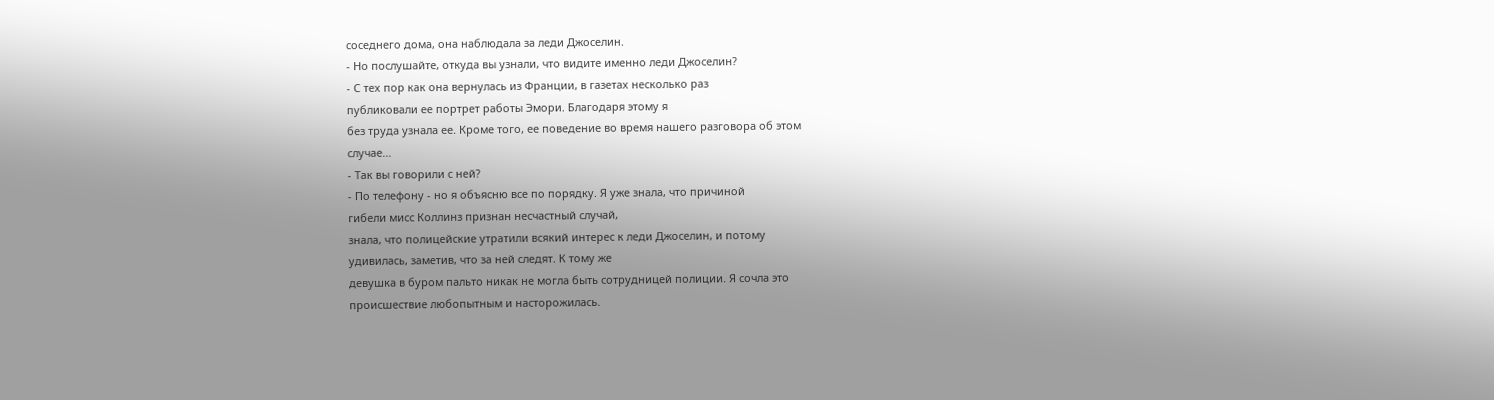соседнего дома, она наблюдала за леди Джоселин.
- Но послушайте, откуда вы узнали, что видите именно леди Джоселин?
- С тех пор как она вернулась из Франции, в газетах несколько раз
публиковали ее портрет работы Эмори. Благодаря этому я
без труда узнала ее. Кроме того, ее поведение во время нашего разговора об этом
случае...
- Так вы говорили с ней?
- По телефону - но я объясню все по порядку. Я уже знала, что причиной
гибели мисс Коллинз признан несчастный случай,
знала, что полицейские утратили всякий интерес к леди Джоселин, и потому
удивилась, заметив, что за ней следят. К тому же
девушка в буром пальто никак не могла быть сотрудницей полиции. Я сочла это
происшествие любопытным и насторожилась.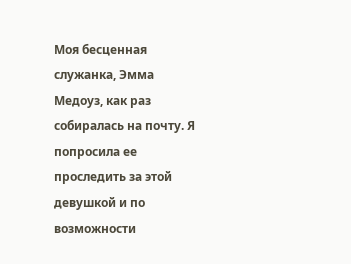Моя бесценная служанка, Эмма Медоуз, как раз собиралась на почту. Я попросила ее
проследить за этой девушкой и по
возможности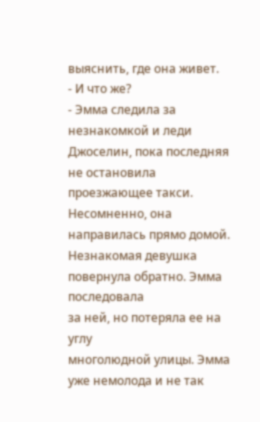выяснить, где она живет.
- И что же?
- Эмма следила за незнакомкой и леди Джоселин, пока последняя не остановила
проезжающее такси. Несомненно, она
направилась прямо домой. Незнакомая девушка повернула обратно. Эмма последовала
за ней, но потеряла ее на углу
многолюдной улицы. Эмма уже немолода и не так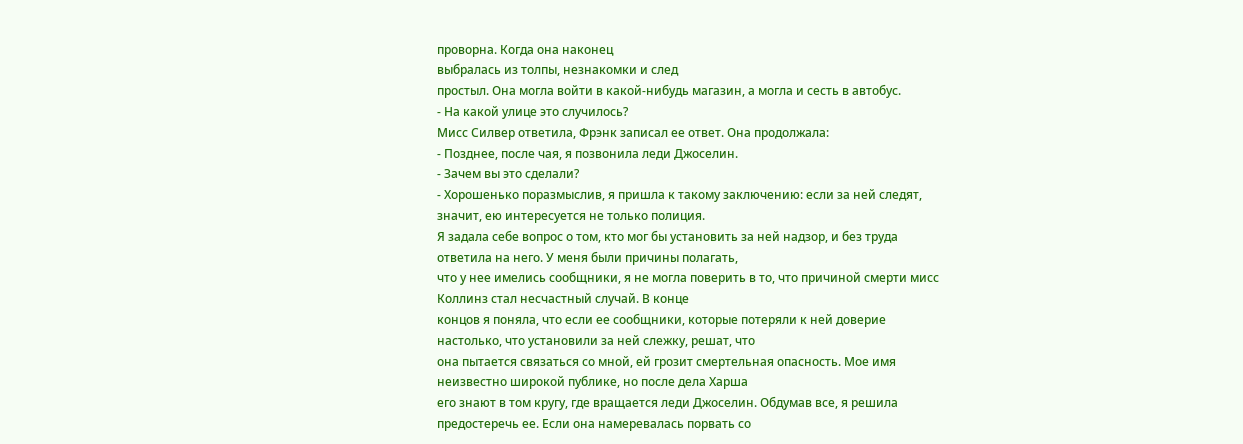проворна. Когда она наконец
выбралась из толпы, незнакомки и след
простыл. Она могла войти в какой-нибудь магазин, а могла и сесть в автобус.
- На какой улице это случилось?
Мисс Силвер ответила, Фрэнк записал ее ответ. Она продолжала:
- Позднее, после чая, я позвонила леди Джоселин.
- Зачем вы это сделали?
- Хорошенько поразмыслив, я пришла к такому заключению: если за ней следят,
значит, ею интересуется не только полиция.
Я задала себе вопрос о том, кто мог бы установить за ней надзор, и без труда
ответила на него. У меня были причины полагать,
что у нее имелись сообщники, я не могла поверить в то, что причиной смерти мисс
Коллинз стал несчастный случай. В конце
концов я поняла, что если ее сообщники, которые потеряли к ней доверие
настолько, что установили за ней слежку, решат, что
она пытается связаться со мной, ей грозит смертельная опасность. Мое имя
неизвестно широкой публике, но после дела Харша
его знают в том кругу, где вращается леди Джоселин. Обдумав все, я решила
предостеречь ее. Если она намеревалась порвать со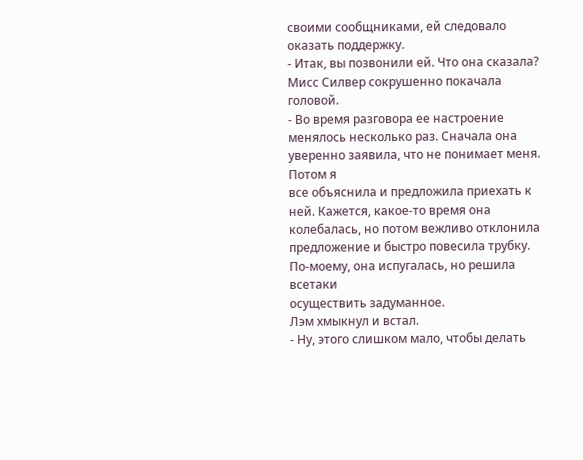своими сообщниками, ей следовало оказать поддержку.
- Итак, вы позвонили ей. Что она сказала?
Мисс Силвер сокрушенно покачала головой.
- Во время разговора ее настроение менялось несколько раз. Сначала она
уверенно заявила, что не понимает меня. Потом я
все объяснила и предложила приехать к ней. Кажется, какое-то время она
колебалась, но потом вежливо отклонила
предложение и быстро повесила трубку. По-моему, она испугалась, но решила всетаки
осуществить задуманное.
Лэм хмыкнул и встал.
- Ну, этого слишком мало, чтобы делать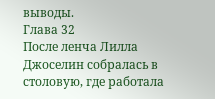выводы.
Глава 32
После ленча Лилла Джоселин собралась в столовую, где работала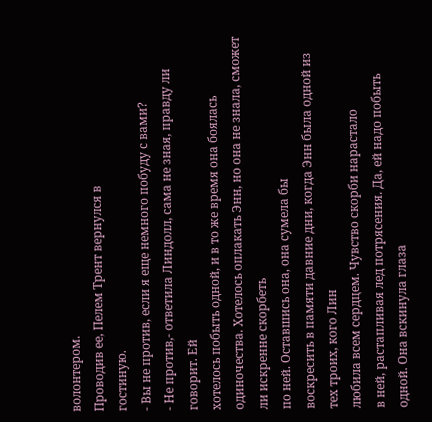волонтером.
Проводив ее, Пелем Трент вернулся в
гостиную.
- Вы не против, если я еще немного побуду с вами?
- Не против,- ответила Линдолл, сама не зная, правду ли говорит. Ей
хотелось побыть одной, и в то же время она боялась
одиночества. Хотелось оплакать Энн, но она не знала, сможет ли искренне скорбеть
по ней. Оставшись она, она сумела бы
воскресить в памяти давние дни, когда Энн была одной из тех троих, кого Лин
любила всем сердцем. Чувство скорби нарастало
в ней, растапливая лед потрясения. Да, ей надо побыть одной. Она вскинула глаза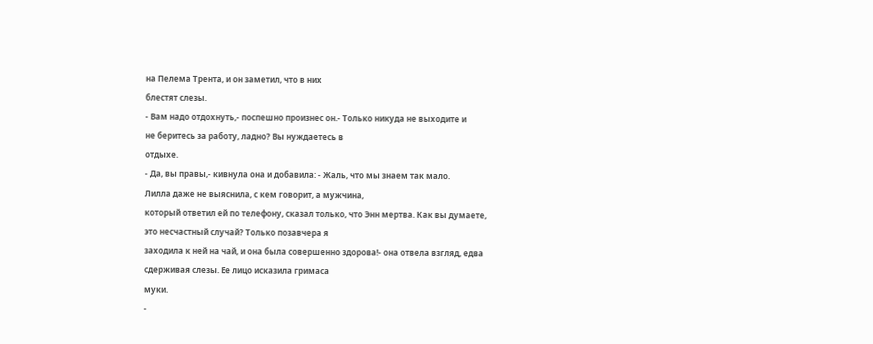на Пелема Трента, и он заметил, что в них
блестят слезы.
- Вам надо отдохнуть,- поспешно произнес он.- Только никуда не выходите и
не беритесь за работу, ладно? Вы нуждаетесь в
отдыхе.
- Да, вы правы,- кивнула она и добавила: - Жаль, что мы знаем так мало.
Лилла даже не выяснила, с кем говорит, а мужчина,
который ответил ей по телефону, сказал только, что Энн мертва. Как вы думаете,
это несчастный случай? Только позавчера я
заходила к ней на чай, и она была совершенно здорова!- она отвела взгляд, едва
сдерживая слезы. Ее лицо исказила гримаса
муки.
-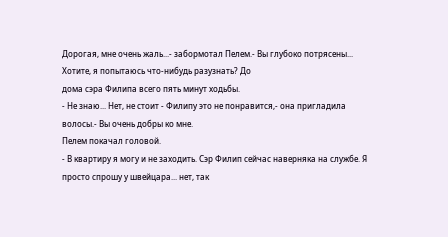Дорогая, мне очень жаль...- забормотал Пелем.- Вы глубоко потрясены...
Хотите, я попытаюсь что-нибудь разузнать? До
дома сэра Филипа всего пять минут ходьбы.
- Не знаю... Нет, не стоит - Филипу это не понравится,- она пригладила
волосы.- Вы очень добры ко мне.
Пелем покачал головой.
- В квартиру я могу и не заходить. Сэр Филип сейчас наверняка на службе. Я
просто спрошу у швейцара... нет, так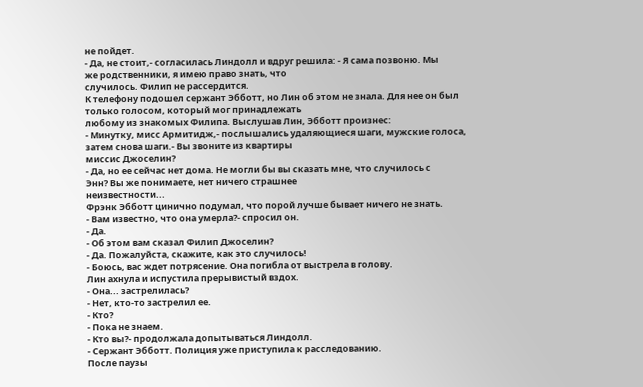не пойдет.
- Да, не стоит,- согласилась Линдолл и вдруг решила: - Я сама позвоню. Мы
же родственники, я имею право знать, что
случилось. Филип не рассердится.
К телефону подошел сержант Эбботт, но Лин об этом не знала. Для нее он был
только голосом, который мог принадлежать
любому из знакомых Филипа. Выслушав Лин, Эбботт произнес:
- Минутку, мисс Армитидж,- послышались удаляющиеся шаги, мужские голоса,
затем снова шаги.- Вы звоните из квартиры
миссис Джоселин?
- Да, но ее сейчас нет дома. Не могли бы вы сказать мне, что случилось с
Энн? Вы же понимаете, нет ничего страшнее
неизвестности...
Фрэнк Эбботт цинично подумал, что порой лучше бывает ничего не знать.
- Вам известно, что она умерла?- спросил он.
- Да.
- Об этом вам сказал Филип Джоселин?
- Да. Пожалуйста, скажите, как это случилось!
- Боюсь, вас ждет потрясение. Она погибла от выстрела в голову.
Лин ахнула и испустила прерывистый вздох.
- Она... застрелилась?
- Нет, кто-то застрелил ее.
- Кто?
- Пока не знаем.
- Кто вы?- продолжала допытываться Линдолл.
- Сержант Эбботт. Полиция уже приступила к расследованию.
После паузы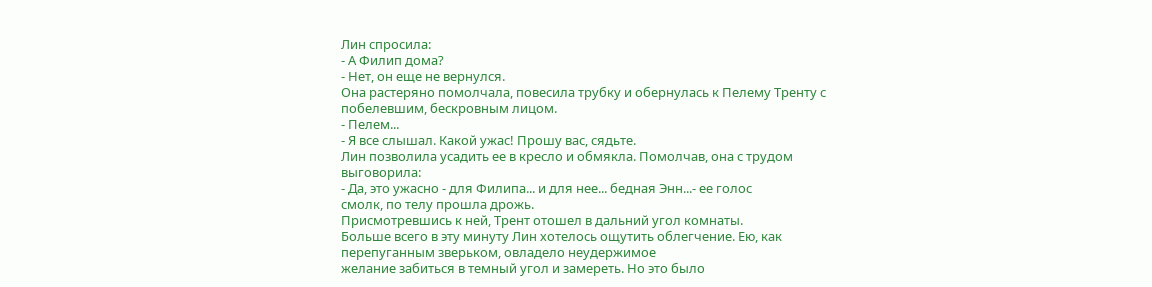Лин спросила:
- А Филип дома?
- Нет, он еще не вернулся.
Она растеряно помолчала, повесила трубку и обернулась к Пелему Тренту с
побелевшим, бескровным лицом.
- Пелем...
- Я все слышал. Какой ужас! Прошу вас, сядьте.
Лин позволила усадить ее в кресло и обмякла. Помолчав, она с трудом
выговорила:
- Да, это ужасно - для Филипа... и для нее... бедная Энн...- ее голос
смолк, по телу прошла дрожь.
Присмотревшись к ней, Трент отошел в дальний угол комнаты.
Больше всего в эту минуту Лин хотелось ощутить облегчение. Ею, как
перепуганным зверьком, овладело неудержимое
желание забиться в темный угол и замереть. Но это было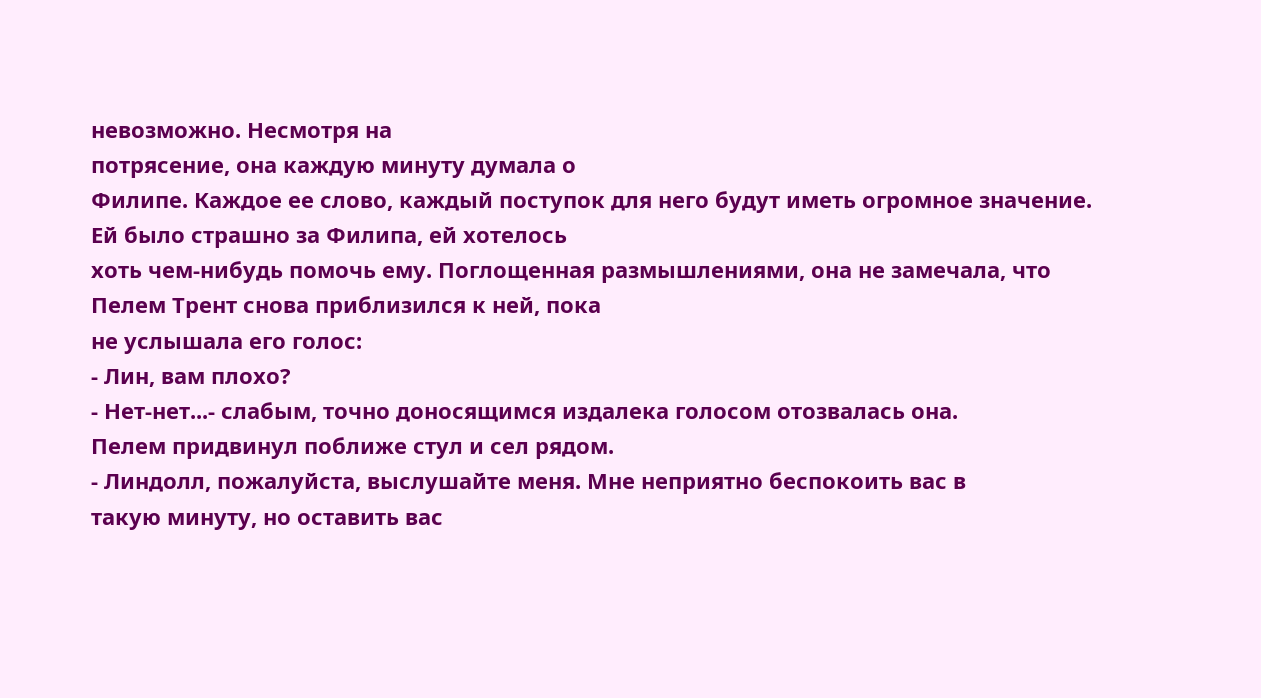невозможно. Несмотря на
потрясение, она каждую минуту думала о
Филипе. Каждое ее слово, каждый поступок для него будут иметь огромное значение.
Ей было страшно за Филипа, ей хотелось
хоть чем-нибудь помочь ему. Поглощенная размышлениями, она не замечала, что
Пелем Трент снова приблизился к ней, пока
не услышала его голос:
- Лин, вам плохо?
- Нет-нет...- слабым, точно доносящимся издалека голосом отозвалась она.
Пелем придвинул поближе стул и сел рядом.
- Линдолл, пожалуйста, выслушайте меня. Мне неприятно беспокоить вас в
такую минуту, но оставить вас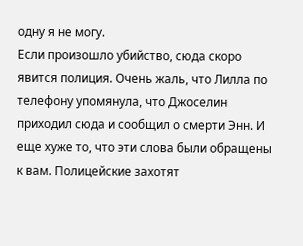одну я не могу.
Если произошло убийство, сюда скоро явится полиция. Очень жаль, что Лилла по
телефону упомянула, что Джоселин
приходил сюда и сообщил о смерти Энн. И еще хуже то, что эти слова были обращены
к вам. Полицейские захотят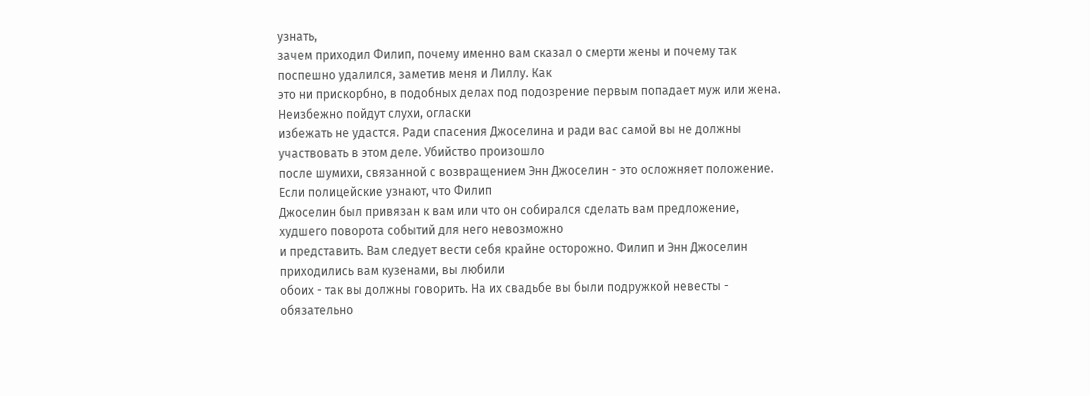узнать,
зачем приходил Филип, почему именно вам сказал о смерти жены и почему так
поспешно удалился, заметив меня и Лиллу. Как
это ни прискорбно, в подобных делах под подозрение первым попадает муж или жена.
Неизбежно пойдут слухи, огласки
избежать не удастся. Ради спасения Джоселина и ради вас самой вы не должны
участвовать в этом деле. Убийство произошло
после шумихи, связанной с возвращением Энн Джоселин - это осложняет положение.
Если полицейские узнают, что Филип
Джоселин был привязан к вам или что он собирался сделать вам предложение,
худшего поворота событий для него невозможно
и представить. Вам следует вести себя крайне осторожно. Филип и Энн Джоселин
приходились вам кузенами, вы любили
обоих - так вы должны говорить. На их свадьбе вы были подружкой невесты -
обязательно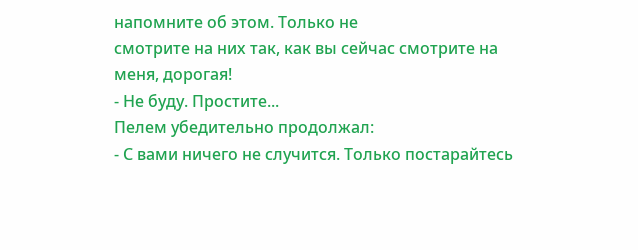напомните об этом. Только не
смотрите на них так, как вы сейчас смотрите на меня, дорогая!
- Не буду. Простите...
Пелем убедительно продолжал:
- С вами ничего не случится. Только постарайтесь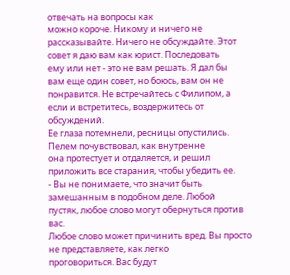отвечать на вопросы как
можно короче. Никому и ничего не
рассказывайте. Ничего не обсуждайте. Этот совет я даю вам как юрист. Последовать
ему или нет - это не вам решать. Я дал бы
вам еще один совет, но боюсь, вам он не понравится. Не встречайтесь с Филипом, а
если и встретитесь, воздержитесь от
обсуждений.
Ее глаза потемнели, ресницы опустились. Пелем почувствовал, как внутренне
она протестует и отдаляется, и решил
приложить все старания, чтобы убедить ее.
- Вы не понимаете, что значит быть замешанным в подобном деле. Любой
пустяк, любое слово могут обернуться против вас.
Любое слово может причинить вред. Вы просто не представляете, как легко
проговориться. Вас будут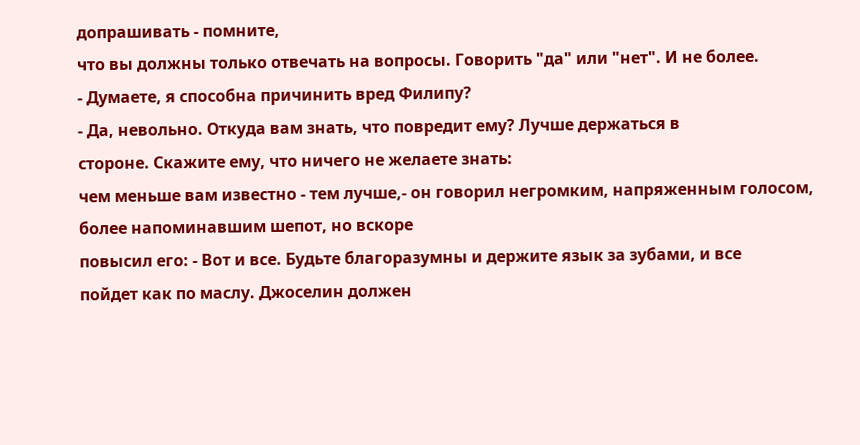допрашивать - помните,
что вы должны только отвечать на вопросы. Говорить "да" или "нет". И не более.
- Думаете, я способна причинить вред Филипу?
- Да, невольно. Откуда вам знать, что повредит ему? Лучше держаться в
стороне. Скажите ему, что ничего не желаете знать:
чем меньше вам известно - тем лучше,- он говорил негромким, напряженным голосом,
более напоминавшим шепот, но вскоре
повысил его: - Вот и все. Будьте благоразумны и держите язык за зубами, и все
пойдет как по маслу. Джоселин должен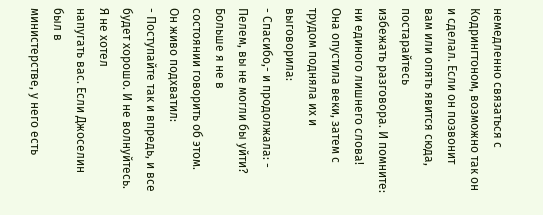немедленно связаться с Кодрингтоном, возможно так он и сделал. Если он позвонит
вам или опять явится сюда, постарайтесь
избежать разговора. И помните: ни единого лишнего слова!
Она опустила веки, затем с трудом подняла их и выговорила:
- Спасибо,- и продолжала: - Пелем, вы не могли бы уйти? Больше я не в
состоянии говорить об этом.
Он живо подхватил:
- Поступайте так и впредь, и все будет хорошо. И не волнуйтесь. Я не хотел
напугать вас. Если Джоселин был в
министерстве, у него есть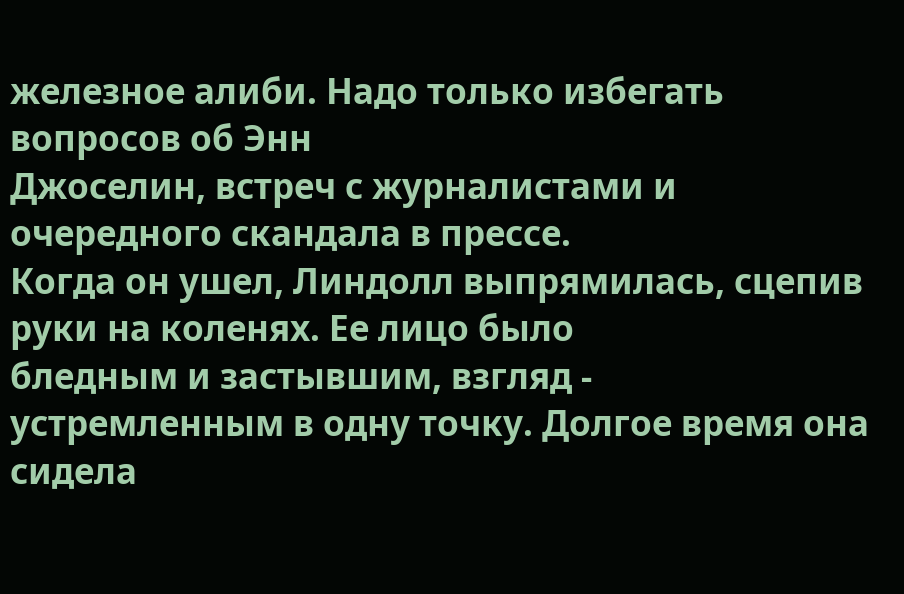железное алиби. Надо только избегать вопросов об Энн
Джоселин, встреч с журналистами и
очередного скандала в прессе.
Когда он ушел, Линдолл выпрямилась, сцепив руки на коленях. Ее лицо было
бледным и застывшим, взгляд -
устремленным в одну точку. Долгое время она сидела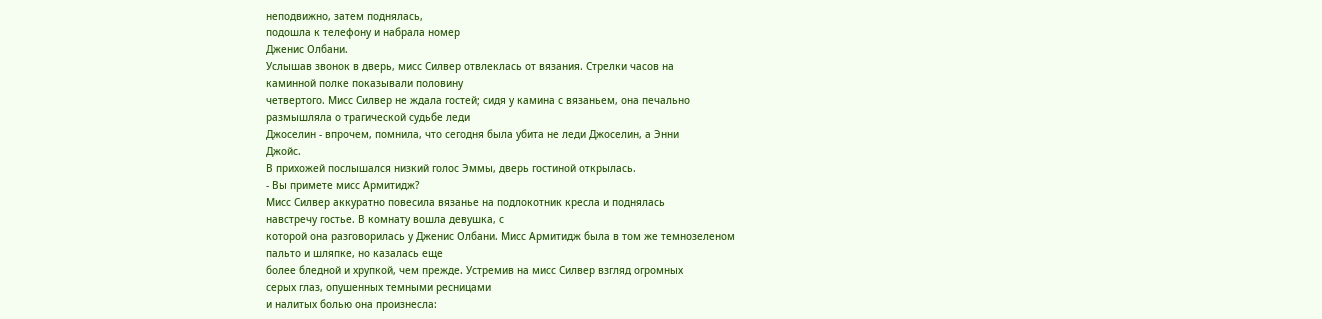неподвижно, затем поднялась,
подошла к телефону и набрала номер
Дженис Олбани.
Услышав звонок в дверь, мисс Силвер отвлеклась от вязания. Стрелки часов на
каминной полке показывали половину
четвертого. Мисс Силвер не ждала гостей; сидя у камина с вязаньем, она печально
размышляла о трагической судьбе леди
Джоселин - впрочем, помнила, что сегодня была убита не леди Джоселин, а Энни
Джойс.
В прихожей послышался низкий голос Эммы, дверь гостиной открылась.
- Вы примете мисс Армитидж?
Мисс Силвер аккуратно повесила вязанье на подлокотник кресла и поднялась
навстречу гостье. В комнату вошла девушка, с
которой она разговорилась у Дженис Олбани. Мисс Армитидж была в том же темнозеленом
пальто и шляпке, но казалась еще
более бледной и хрупкой, чем прежде. Устремив на мисс Силвер взгляд огромных
серых глаз, опушенных темными ресницами
и налитых болью она произнесла: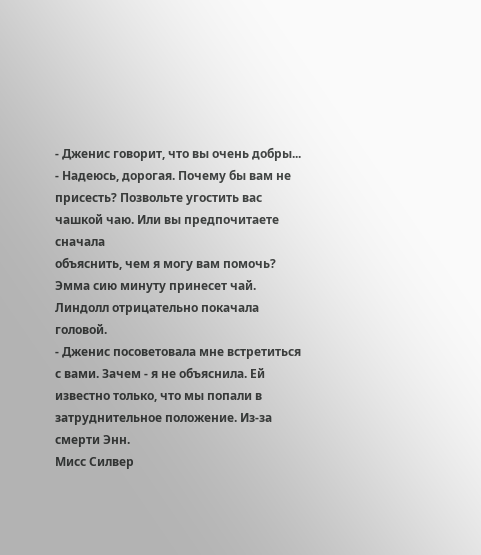- Дженис говорит, что вы очень добры...
- Надеюсь, дорогая. Почему бы вам не присесть? Позвольте угостить вас
чашкой чаю. Или вы предпочитаете сначала
объяснить, чем я могу вам помочь? Эмма сию минуту принесет чай.
Линдолл отрицательно покачала головой.
- Дженис посоветовала мне встретиться с вами. Зачем - я не объяснила. Ей
известно только, что мы попали в
затруднительное положение. Из-за смерти Энн.
Мисс Силвер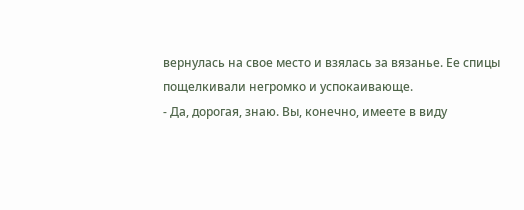вернулась на свое место и взялась за вязанье. Ее спицы
пощелкивали негромко и успокаивающе.
- Да, дорогая, знаю. Вы, конечно, имеете в виду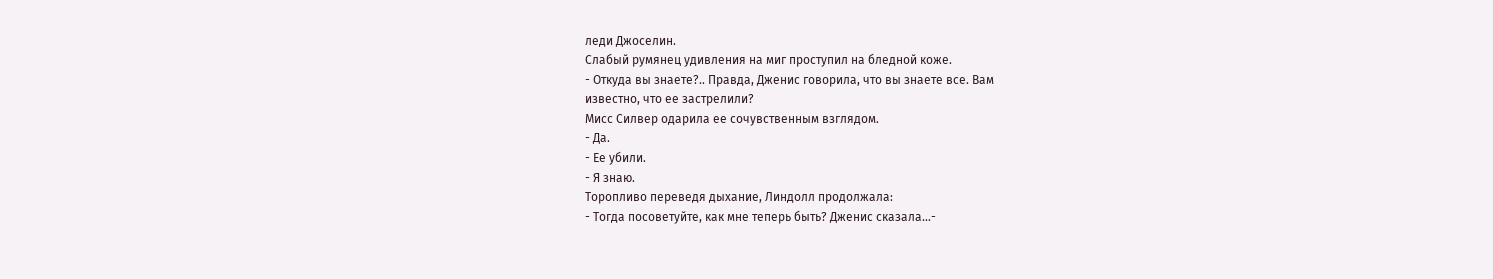леди Джоселин.
Слабый румянец удивления на миг проступил на бледной коже.
- Откуда вы знаете?.. Правда, Дженис говорила, что вы знаете все. Вам
известно, что ее застрелили?
Мисс Силвер одарила ее сочувственным взглядом.
- Да.
- Ее убили.
- Я знаю.
Торопливо переведя дыхание, Линдолл продолжала:
- Тогда посоветуйте, как мне теперь быть? Дженис сказала...-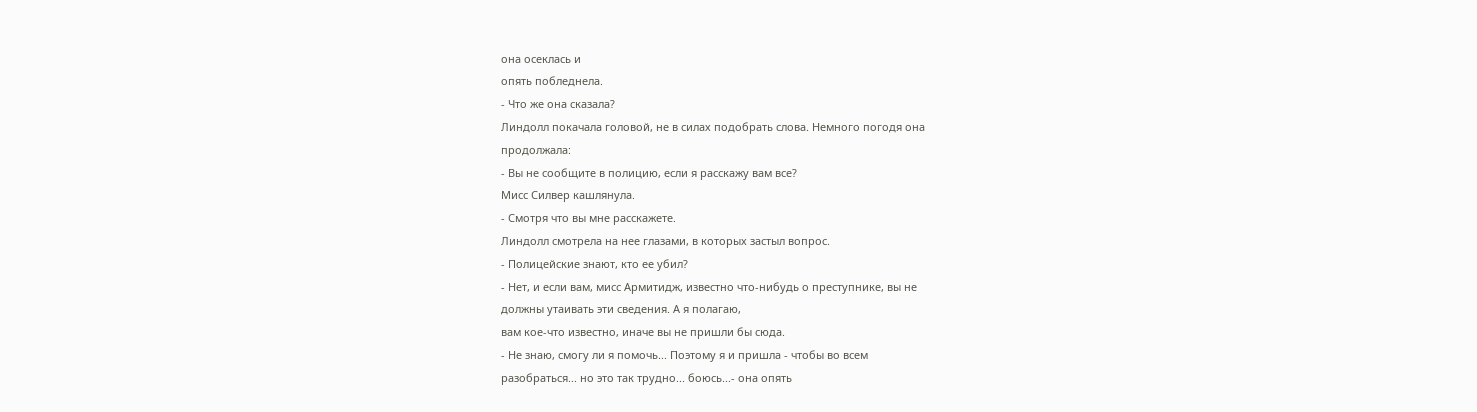она осеклась и
опять побледнела.
- Что же она сказала?
Линдолл покачала головой, не в силах подобрать слова. Немного погодя она
продолжала:
- Вы не сообщите в полицию, если я расскажу вам все?
Мисс Силвер кашлянула.
- Смотря что вы мне расскажете.
Линдолл смотрела на нее глазами, в которых застыл вопрос.
- Полицейские знают, кто ее убил?
- Нет, и если вам, мисс Армитидж, известно что-нибудь о преступнике, вы не
должны утаивать эти сведения. А я полагаю,
вам кое-что известно, иначе вы не пришли бы сюда.
- Не знаю, смогу ли я помочь... Поэтому я и пришла - чтобы во всем
разобраться... но это так трудно... боюсь...- она опять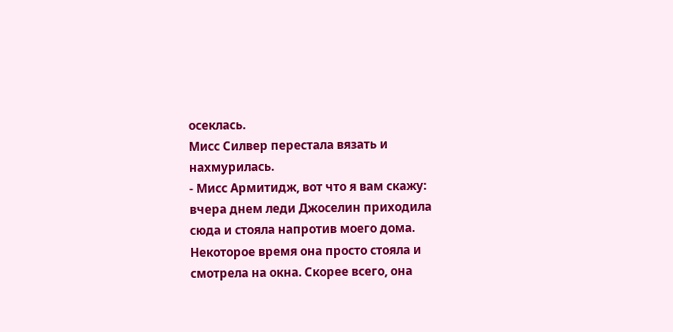осеклась.
Мисс Силвер перестала вязать и нахмурилась.
- Мисс Армитидж, вот что я вам скажу: вчера днем леди Джоселин приходила
сюда и стояла напротив моего дома.
Некоторое время она просто стояла и смотрела на окна. Скорее всего, она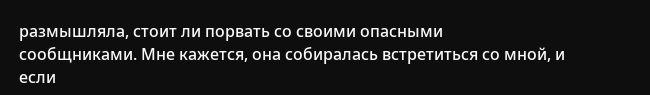размышляла, стоит ли порвать со своими опасными
сообщниками. Мне кажется, она собиралась встретиться со мной, и если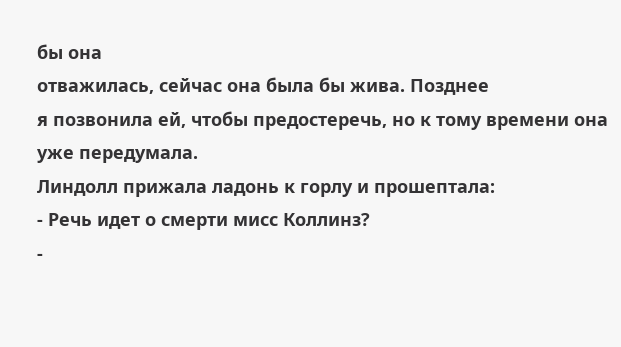бы она
отважилась, сейчас она была бы жива. Позднее
я позвонила ей, чтобы предостеречь, но к тому времени она уже передумала.
Линдолл прижала ладонь к горлу и прошептала:
- Речь идет о смерти мисс Коллинз?
-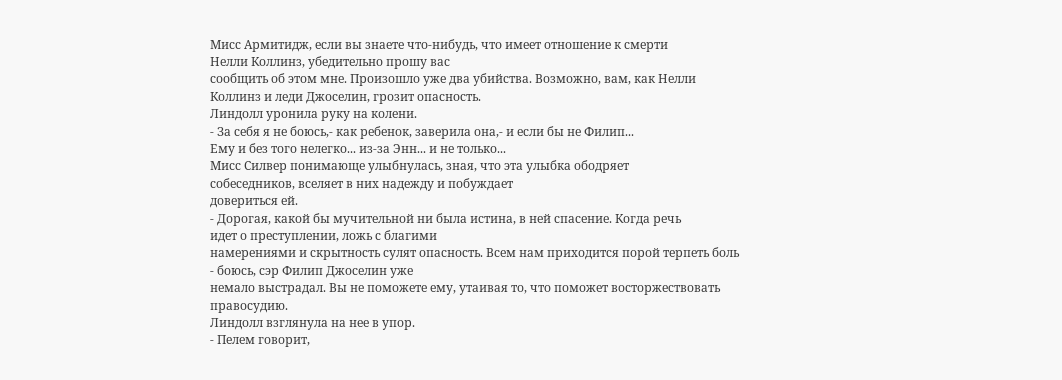Мисс Армитидж, если вы знаете что-нибудь, что имеет отношение к смерти
Нелли Коллинз, убедительно прошу вас
сообщить об этом мне. Произошло уже два убийства. Возможно, вам, как Нелли
Коллинз и леди Джоселин, грозит опасность.
Линдолл уронила руку на колени.
- За себя я не боюсь,- как ребенок, заверила она,- и если бы не Филип...
Ему и без того нелегко... из-за Энн... и не только...
Мисс Силвер понимающе улыбнулась, зная, что эта улыбка ободряет
собеседников, вселяет в них надежду и побуждает
довериться ей.
- Дорогая, какой бы мучительной ни была истина, в ней спасение. Когда речь
идет о преступлении, ложь с благими
намерениями и скрытность сулят опасность. Всем нам приходится порой терпеть боль
- боюсь, сэр Филип Джоселин уже
немало выстрадал. Вы не поможете ему, утаивая то, что поможет восторжествовать
правосудию.
Линдолл взглянула на нее в упор.
- Пелем говорит,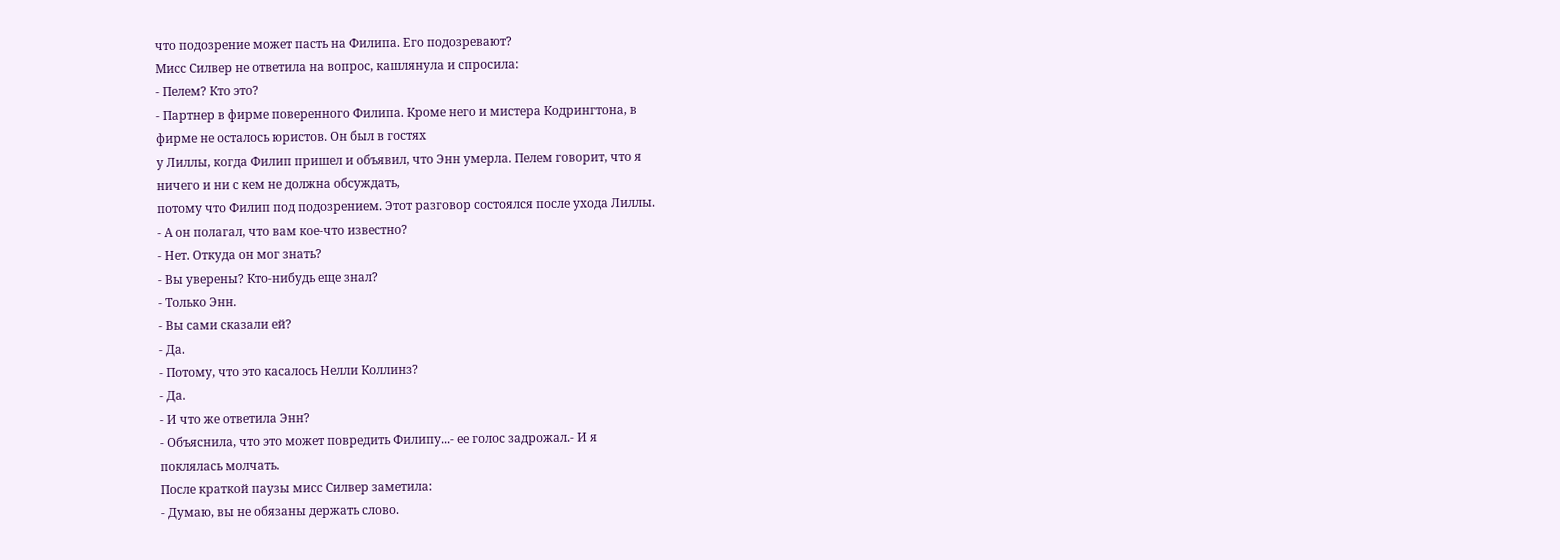что подозрение может пасть на Филипа. Его подозревают?
Мисс Силвер не ответила на вопрос, кашлянула и спросила:
- Пелем? Кто это?
- Партнер в фирме поверенного Филипа. Кроме него и мистера Кодрингтона, в
фирме не осталось юристов. Он был в гостях
у Лиллы, когда Филип пришел и объявил, что Энн умерла. Пелем говорит, что я
ничего и ни с кем не должна обсуждать,
потому что Филип под подозрением. Этот разговор состоялся после ухода Лиллы.
- А он полагал, что вам кое-что известно?
- Нет. Откуда он мог знать?
- Вы уверены? Кто-нибудь еще знал?
- Только Энн.
- Вы сами сказали ей?
- Да.
- Потому, что это касалось Нелли Коллинз?
- Да.
- И что же ответила Энн?
- Объяснила, что это может повредить Филипу...- ее голос задрожал.- И я
поклялась молчать.
После краткой паузы мисс Силвер заметила:
- Думаю, вы не обязаны держать слово.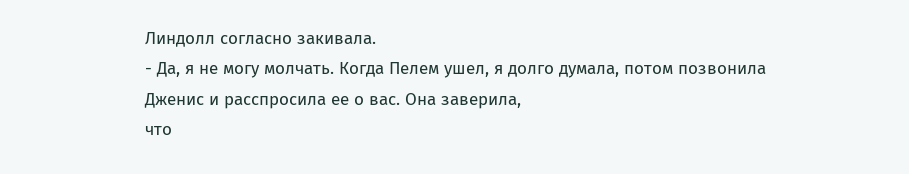Линдолл согласно закивала.
- Да, я не могу молчать. Когда Пелем ушел, я долго думала, потом позвонила
Дженис и расспросила ее о вас. Она заверила,
что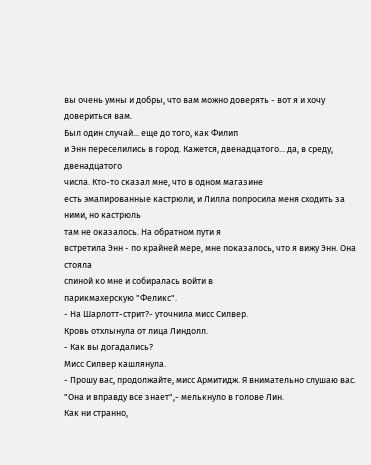вы очень умны и добры, что вам можно доверять - вот я и хочу довериться вам.
Был один случай... еще до того, как Филип
и Энн переселились в город. Кажется, двенадцатого... да, в среду, двенадцатого
числа. Кто-то сказал мне, что в одном магазине
есть эмалированные кастрюли, и Лилла попросила меня сходить за ними, но кастрюль
там не оказалось. На обратном пути я
встретила Энн - по крайней мере, мне показалось, что я вижу Энн. Она стояла
спиной ко мне и собиралась войти в
парикмахерскую "Феликс".
- На Шарлотт-стрит?- уточнила мисс Силвер.
Кровь отхлынула от лица Линдолл.
- Как вы догадались?
Мисс Силвер кашлянула.
- Прошу вас, продолжайте, мисс Армитидж. Я внимательно слушаю вас.
"Она и вправду все знает",- мелькнуло в голове Лин.
Как ни странно,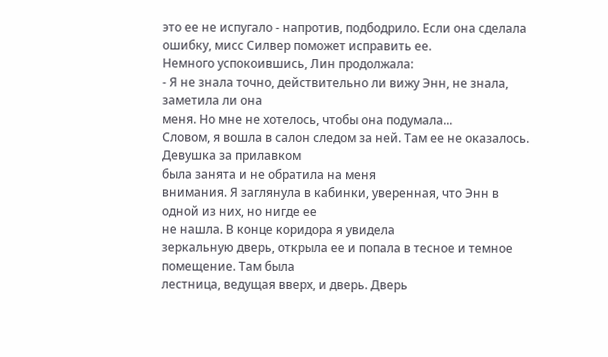это ее не испугало - напротив, подбодрило. Если она сделала
ошибку, мисс Силвер поможет исправить ее.
Немного успокоившись, Лин продолжала:
- Я не знала точно, действительно ли вижу Энн, не знала, заметила ли она
меня. Но мне не хотелось, чтобы она подумала...
Словом, я вошла в салон следом за ней. Там ее не оказалось. Девушка за прилавком
была занята и не обратила на меня
внимания. Я заглянула в кабинки, уверенная, что Энн в одной из них, но нигде ее
не нашла. В конце коридора я увидела
зеркальную дверь, открыла ее и попала в тесное и темное помещение. Там была
лестница, ведущая вверх, и дверь. Дверь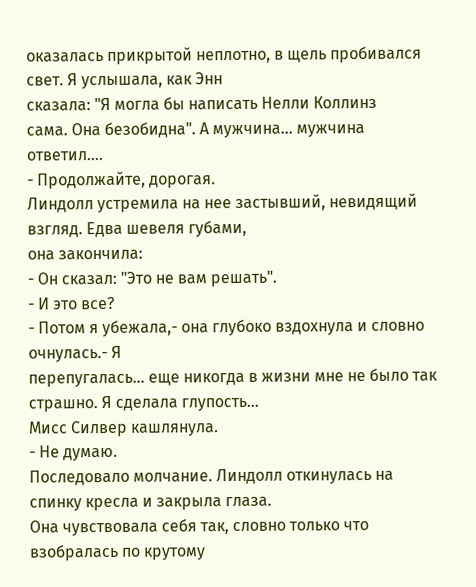оказалась прикрытой неплотно, в щель пробивался свет. Я услышала, как Энн
сказала: "Я могла бы написать Нелли Коллинз
сама. Она безобидна". А мужчина... мужчина ответил....
- Продолжайте, дорогая.
Линдолл устремила на нее застывший, невидящий взгляд. Едва шевеля губами,
она закончила:
- Он сказал: "Это не вам решать".
- И это все?
- Потом я убежала,- она глубоко вздохнула и словно очнулась.- Я
перепугалась... еще никогда в жизни мне не было так
страшно. Я сделала глупость...
Мисс Силвер кашлянула.
- Не думаю.
Последовало молчание. Линдолл откинулась на спинку кресла и закрыла глаза.
Она чувствовала себя так, словно только что
взобралась по крутому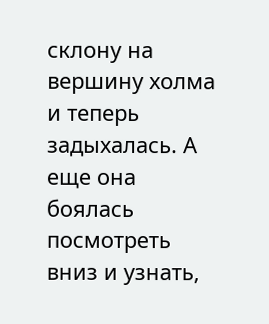склону на вершину холма и теперь задыхалась. А еще она
боялась посмотреть вниз и узнать,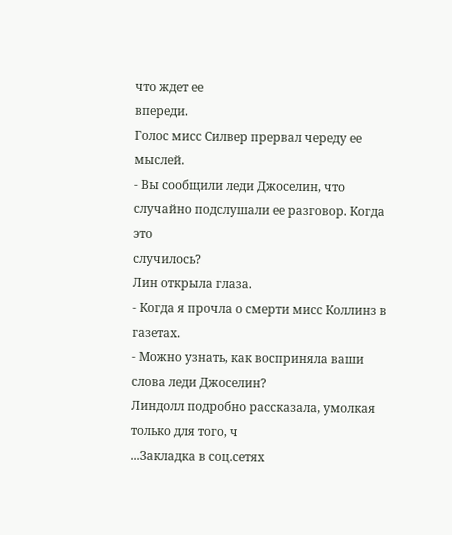что ждет ее
впереди.
Голос мисс Силвер прервал череду ее мыслей.
- Вы сообщили леди Джоселин, что случайно подслушали ее разговор. Когда это
случилось?
Лин открыла глаза.
- Когда я прочла о смерти мисс Коллинз в газетах.
- Можно узнать, как восприняла ваши слова леди Джоселин?
Линдолл подробно рассказала, умолкая только для того, ч
...Закладка в соц.сетях